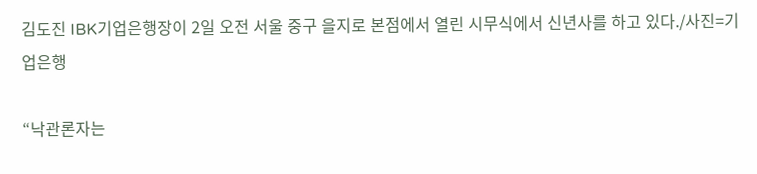김도진 IBK기업은행장이 2일 오전 서울 중구 을지로 본점에서 열린 시무식에서 신년사를 하고 있다./사진=기업은행

“낙관론자는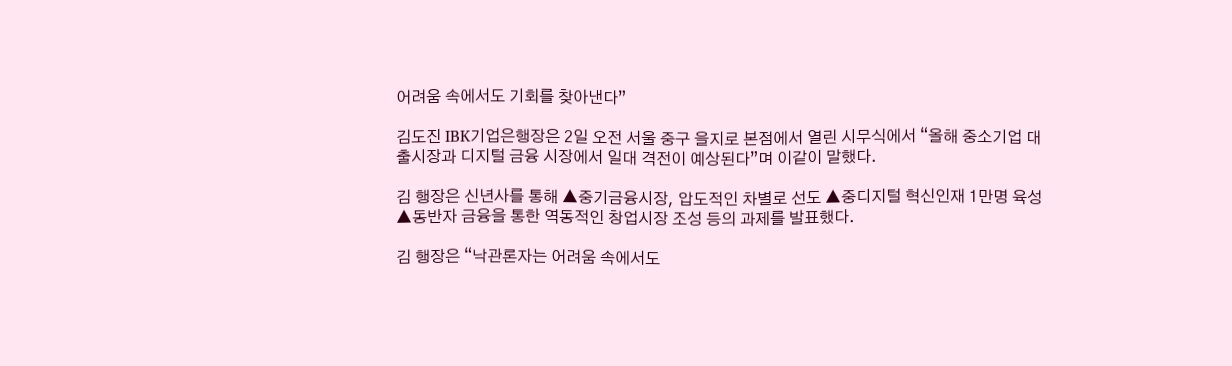어려움 속에서도 기회를 찾아낸다”

김도진 IBK기업은행장은 2일 오전 서울 중구 을지로 본점에서 열린 시무식에서 “올해 중소기업 대출시장과 디지털 금융 시장에서 일대 격전이 예상된다”며 이같이 말했다.

김 행장은 신년사를 통해 ▲중기금융시장, 압도적인 차별로 선도 ▲중디지털 혁신인재 1만명 육성 ▲동반자 금융을 통한 역동적인 창업시장 조성 등의 과제를 발표했다.

김 행장은 “낙관론자는 어려움 속에서도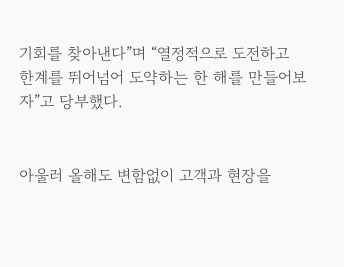기회를 찾아낸다”며 “열정적으로 도전하고 한계를 뛰어넘어 도약하는 한 해를 만들어보자”고 당부했다.


아울러 올해도 변함없이 고객과 현장을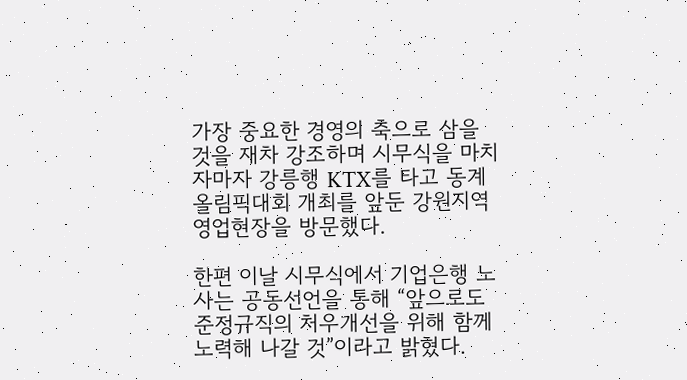가장 중요한 경영의 축으로 삼을 것을 재차 강조하며 시무식을 마치자마자 강릉행 KTX를 타고 동계올림픽대회 개최를 앞둔 강원지역 영업현장을 방문했다.

한편 이날 시무식에서 기업은행 노사는 공동선언을 통해 “앞으로도 준정규직의 처우개선을 위해 함께 노력해 나갈 것”이라고 밝혔다.